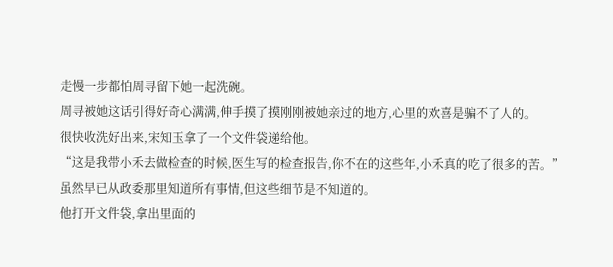走慢一步都怕周寻留下她一起洗碗。
周寻被她这话引得好奇心满满,伸手摸了摸刚刚被她亲过的地方,心里的欢喜是骗不了人的。
很快收洗好出来,宋知玉拿了一个文件袋递给他。
“这是我带小禾去做检查的时候,医生写的检查报告,你不在的这些年,小禾真的吃了很多的苦。”
虽然早已从政委那里知道所有事情,但这些细节是不知道的。
他打开文件袋,拿出里面的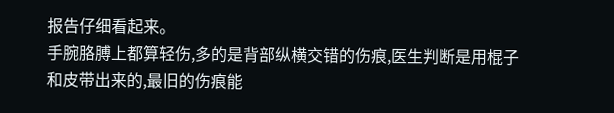报告仔细看起来。
手腕胳膊上都算轻伤,多的是背部纵横交错的伤痕,医生判断是用棍子和皮带出来的,最旧的伤痕能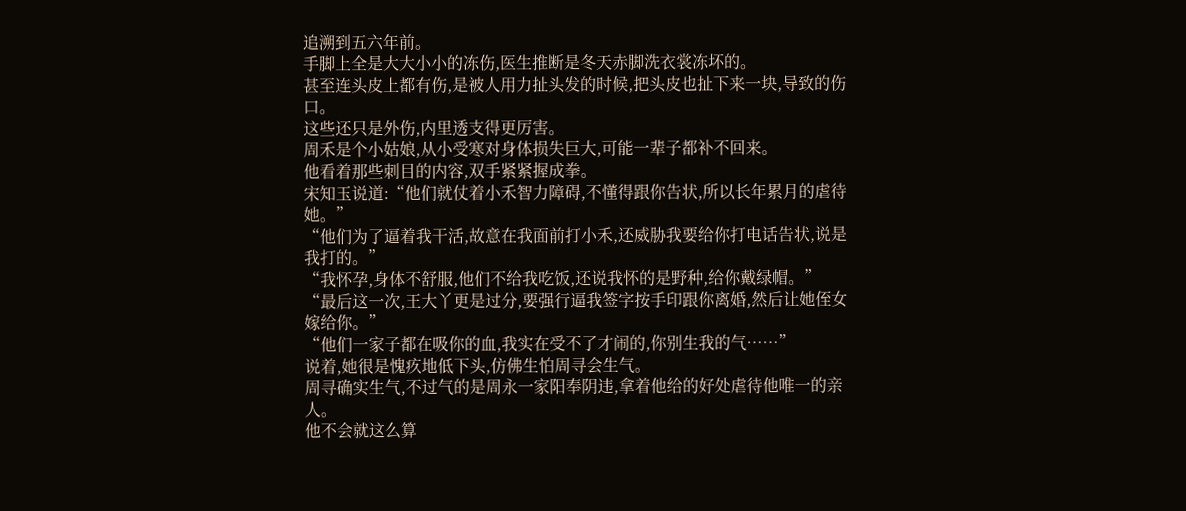追溯到五六年前。
手脚上全是大大小小的冻伤,医生推断是冬天赤脚洗衣裳冻坏的。
甚至连头皮上都有伤,是被人用力扯头发的时候,把头皮也扯下来一块,导致的伤口。
这些还只是外伤,内里透支得更厉害。
周禾是个小姑娘,从小受寒对身体损失巨大,可能一辈子都补不回来。
他看着那些刺目的内容,双手紧紧握成拳。
宋知玉说道:“他们就仗着小禾智力障碍,不懂得跟你告状,所以长年累月的虐待她。”
“他们为了逼着我干活,故意在我面前打小禾,还威胁我要给你打电话告状,说是我打的。”
“我怀孕,身体不舒服,他们不给我吃饭,还说我怀的是野种,给你戴绿帽。”
“最后这一次,王大丫更是过分,要强行逼我签字按手印跟你离婚,然后让她侄女嫁给你。”
“他们一家子都在吸你的血,我实在受不了才闹的,你别生我的气……”
说着,她很是愧疚地低下头,仿佛生怕周寻会生气。
周寻确实生气,不过气的是周永一家阳奉阴违,拿着他给的好处虐待他唯一的亲人。
他不会就这么算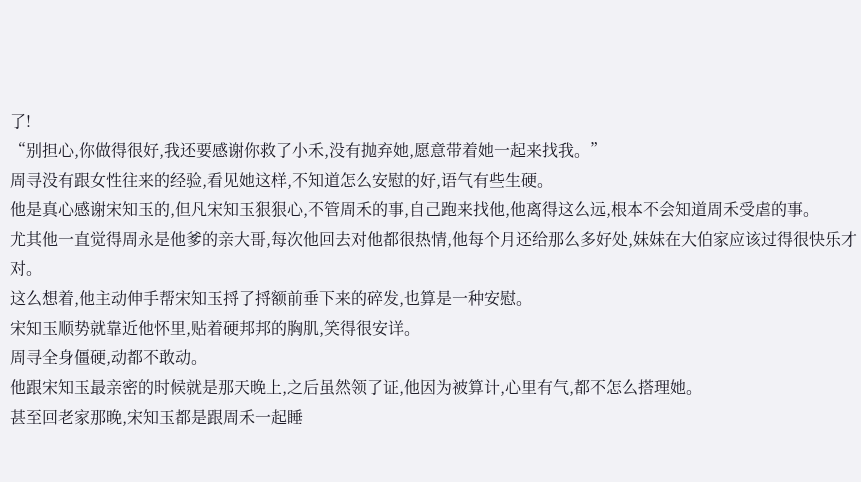了!
“别担心,你做得很好,我还要感谢你救了小禾,没有抛弃她,愿意带着她一起来找我。”
周寻没有跟女性往来的经验,看见她这样,不知道怎么安慰的好,语气有些生硬。
他是真心感谢宋知玉的,但凡宋知玉狠狠心,不管周禾的事,自己跑来找他,他离得这么远,根本不会知道周禾受虐的事。
尤其他一直觉得周永是他爹的亲大哥,每次他回去对他都很热情,他每个月还给那么多好处,妹妹在大伯家应该过得很快乐才对。
这么想着,他主动伸手帮宋知玉捋了捋额前垂下来的碎发,也算是一种安慰。
宋知玉顺势就靠近他怀里,贴着硬邦邦的胸肌,笑得很安详。
周寻全身僵硬,动都不敢动。
他跟宋知玉最亲密的时候就是那天晚上,之后虽然领了证,他因为被算计,心里有气,都不怎么搭理她。
甚至回老家那晚,宋知玉都是跟周禾一起睡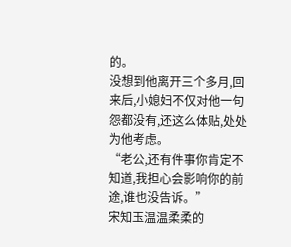的。
没想到他离开三个多月,回来后,小媳妇不仅对他一句怨都没有,还这么体贴,处处为他考虑。
“老公,还有件事你肯定不知道,我担心会影响你的前途,谁也没告诉。”
宋知玉温温柔柔的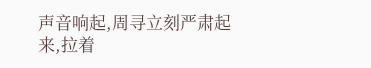声音响起,周寻立刻严肃起来,拉着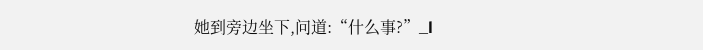她到旁边坐下,问道:“什么事?”_l